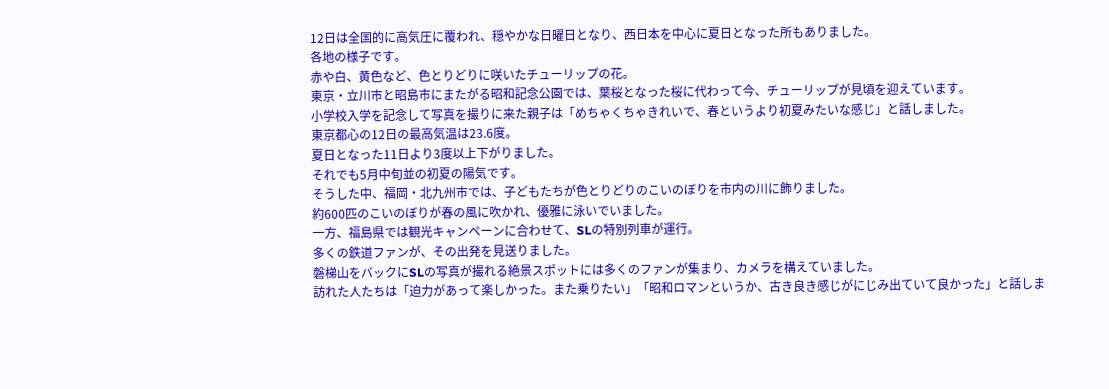12日は全国的に高気圧に覆われ、穏やかな日曜日となり、西日本を中心に夏日となった所もありました。
各地の様子です。
赤や白、黄色など、色とりどりに咲いたチューリップの花。
東京・立川市と昭島市にまたがる昭和記念公園では、葉桜となった桜に代わって今、チューリップが見頃を迎えています。
小学校入学を記念して写真を撮りに来た親子は「めちゃくちゃきれいで、春というより初夏みたいな感じ」と話しました。
東京都心の12日の最高気温は23.6度。
夏日となった11日より3度以上下がりました。
それでも5月中旬並の初夏の陽気です。
そうした中、福岡・北九州市では、子どもたちが色とりどりのこいのぼりを市内の川に飾りました。
約600匹のこいのぼりが春の風に吹かれ、優雅に泳いでいました。
一方、福島県では観光キャンペーンに合わせて、SLの特別列車が運行。
多くの鉄道ファンが、その出発を見送りました。
磐梯山をバックにSLの写真が撮れる絶景スポットには多くのファンが集まり、カメラを構えていました。
訪れた人たちは「迫力があって楽しかった。また乗りたい」「昭和ロマンというか、古き良き感じがにじみ出ていて良かった」と話しま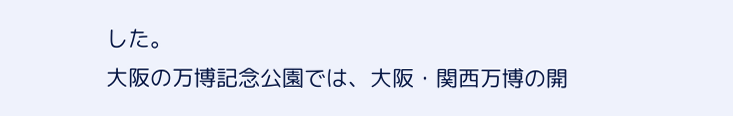した。
大阪の万博記念公園では、大阪・関西万博の開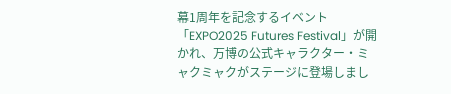幕1周年を記念するイベント「EXPO2025 Futures Festival」が開かれ、万博の公式キャラクター・ミャクミャクがステージに登場しまし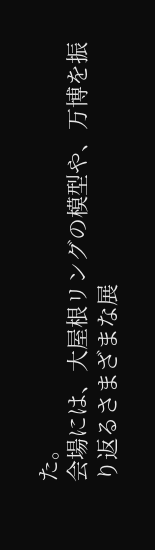た。
会場には、大屋根リングの模型や、万博を振り返るさまざまな展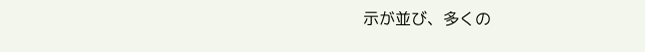示が並び、多くの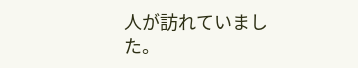人が訪れていました。